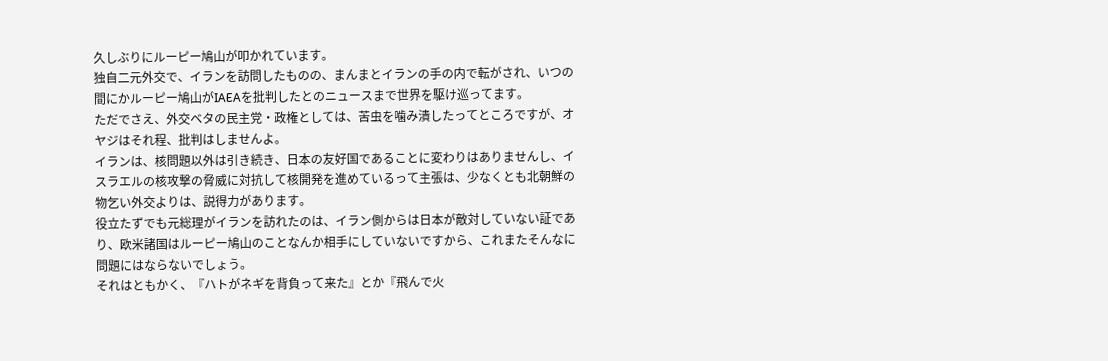久しぶりにルーピー鳩山が叩かれています。
独自二元外交で、イランを訪問したものの、まんまとイランの手の内で転がされ、いつの間にかルーピー鳩山がIAEAを批判したとのニュースまで世界を駆け巡ってます。
ただでさえ、外交ベタの民主党・政権としては、苦虫を噛み潰したってところですが、オヤジはそれ程、批判はしませんよ。
イランは、核問題以外は引き続き、日本の友好国であることに変わりはありませんし、イスラエルの核攻撃の脅威に対抗して核開発を進めているって主張は、少なくとも北朝鮮の物乞い外交よりは、説得力があります。
役立たずでも元総理がイランを訪れたのは、イラン側からは日本が敵対していない証であり、欧米諸国はルーピー鳩山のことなんか相手にしていないですから、これまたそんなに問題にはならないでしょう。
それはともかく、『ハトがネギを背負って来た』とか『飛んで火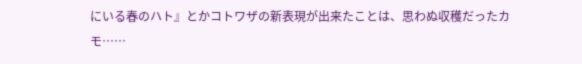にいる春のハト』とかコトワザの新表現が出来たことは、思わぬ収穫だったカモ……